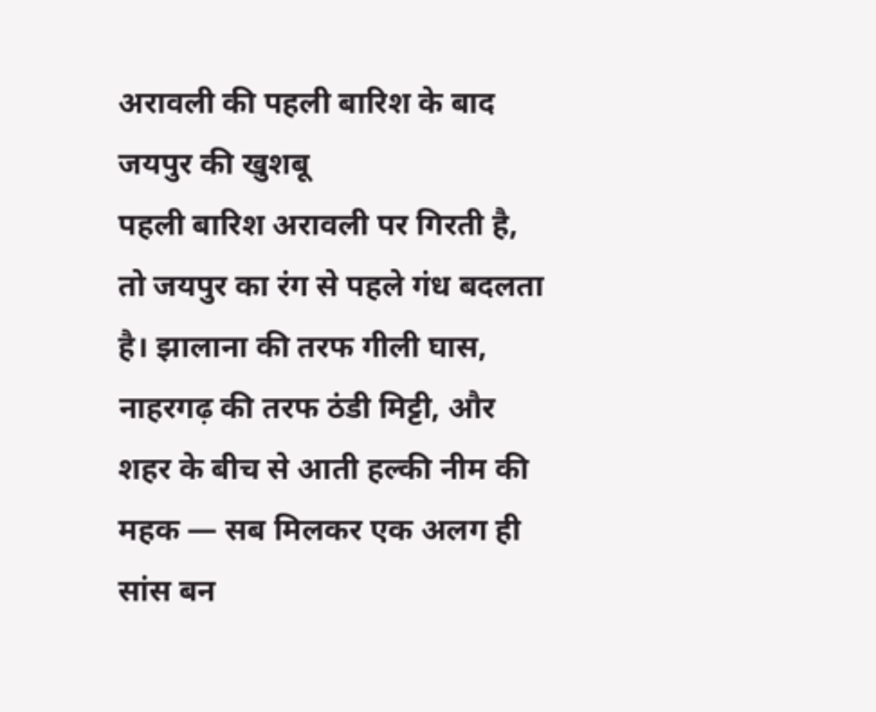अरावली की पहली बारिश के बाद जयपुर की खुशबू
पहली बारिश अरावली पर गिरती है, तो जयपुर का रंग से पहले गंध बदलता है। झालाना की तरफ गीली घास, नाहरगढ़ की तरफ ठंडी मिट्टी, और शहर के बीच से आती हल्की नीम की महक — सब मिलकर एक अलग ही सांस बन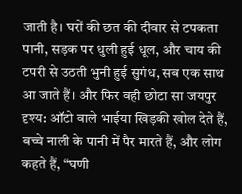जाती है। घरों की छत की दीवार से टपकता पानी, सड़क पर धुली हुई धूल, और चाय की टपरी से उठती भुनी हुई सुगंध, सब एक साथ आ जाते हैं। और फिर वही छोटा सा जयपुर दृश्य: ऑटो वाले भाईया खिड़की खोल देते हैं, बच्चे नाली के पानी में पैर मारते हैं, और लोग कहते हैं, “घणी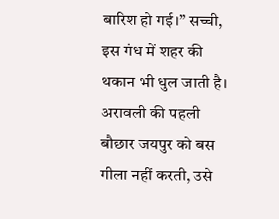बारिश हो गई।” सच्ची, इस गंध में शहर की थकान भी धुल जाती है। अरावली की पहली बौछार जयपुर को बस गीला नहीं करती, उसे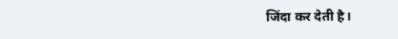जिंदा कर देती है।